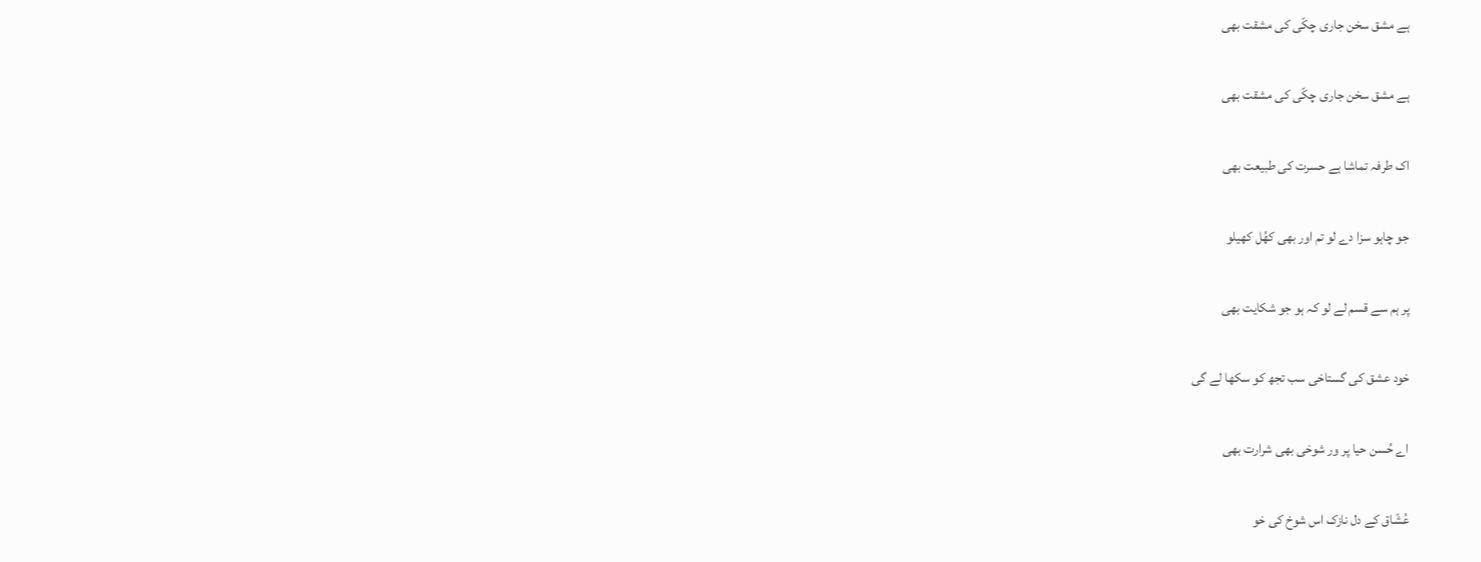ہے مشق سخن جاری چکّی کی مشقت بھی

ہے مشق سخن جاری چکّی کی مشقت بھی

اک طرفہ تماشا ہے حسرت کی طبیعت بھی

جو چاہو سزا دے لو تم اور بھی کھُل کھیلو

پر ہم سے قسم لے لو کہ ہو جو شکایت بھی

خود عشق کی گستاخی سب تجھ کو سکھا لے گی

اے حُسن حیا پر ور شوخی بھی شرارت بھی

عُشّاق کے دل نازک اس شوخ کی خو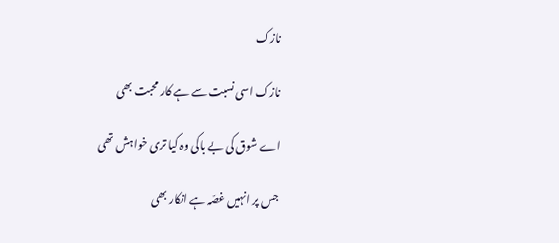نازک

نازک اسی نسبت سے ہے کار محبت بھی

اے شوق کی بے باکی وہ کیا تری خواہش تھی

جس پر انہیں غصّہ ہے انکار بھی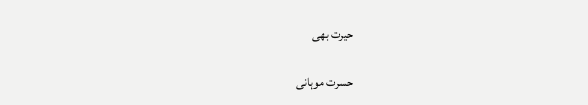حیرت بھی

حسرت موہانی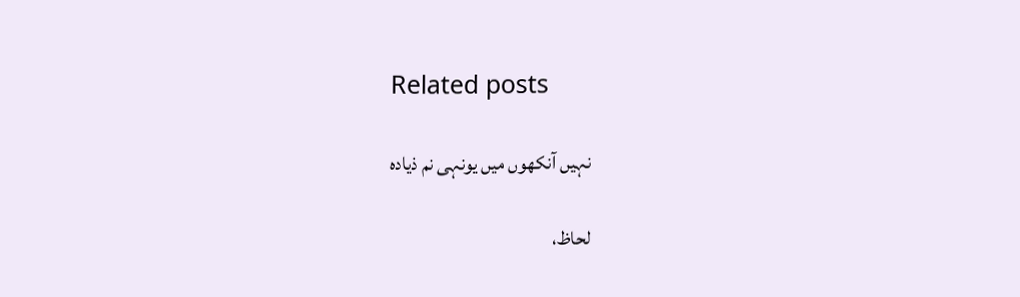Related posts

نہیں آنکھوں میں یونہی نم ذیادہ

لحاظ،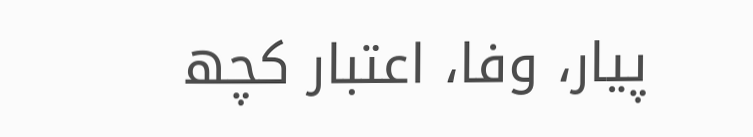پیار، وفا، اعتبار کچھ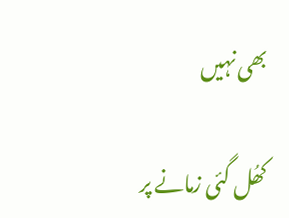بھی نہیں

کھُل گئی زمانے پر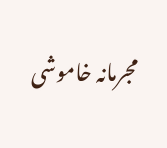مجرمانہ خاموشی